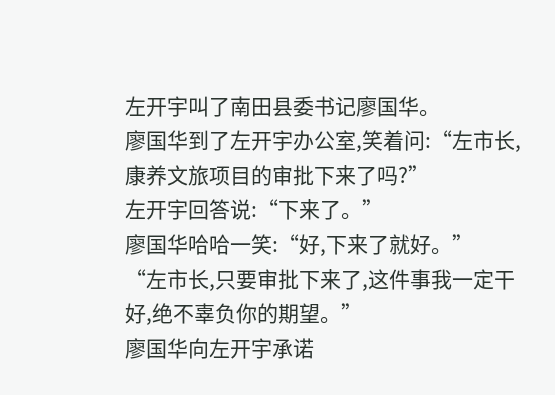左开宇叫了南田县委书记廖国华。
廖国华到了左开宇办公室,笑着问:“左市长,康养文旅项目的审批下来了吗?”
左开宇回答说:“下来了。”
廖国华哈哈一笑:“好,下来了就好。”
“左市长,只要审批下来了,这件事我一定干好,绝不辜负你的期望。”
廖国华向左开宇承诺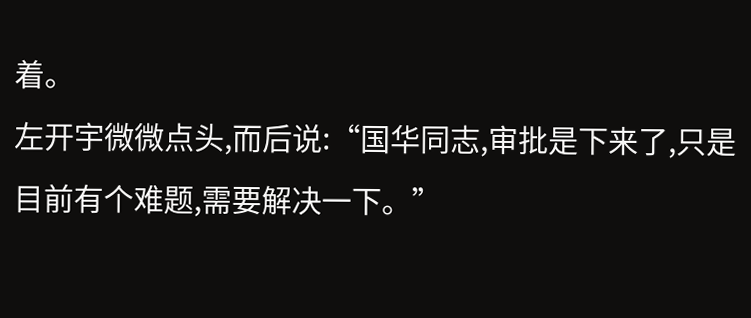着。
左开宇微微点头,而后说:“国华同志,审批是下来了,只是目前有个难题,需要解决一下。”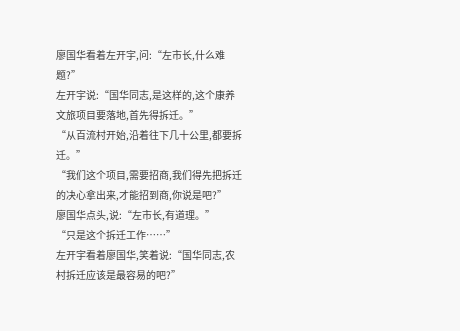廖国华看着左开宇,问:“左市长,什么难题?”
左开宇说:“国华同志,是这样的,这个康养文旅项目要落地,首先得拆迁。”
“从百流村开始,沿着往下几十公里,都要拆迁。”
“我们这个项目,需要招商,我们得先把拆迁的决心拿出来,才能招到商,你说是吧?”
廖国华点头,说:“左市长,有道理。”
“只是这个拆迁工作……”
左开宇看着廖国华,笑着说:“国华同志,农村拆迁应该是最容易的吧?”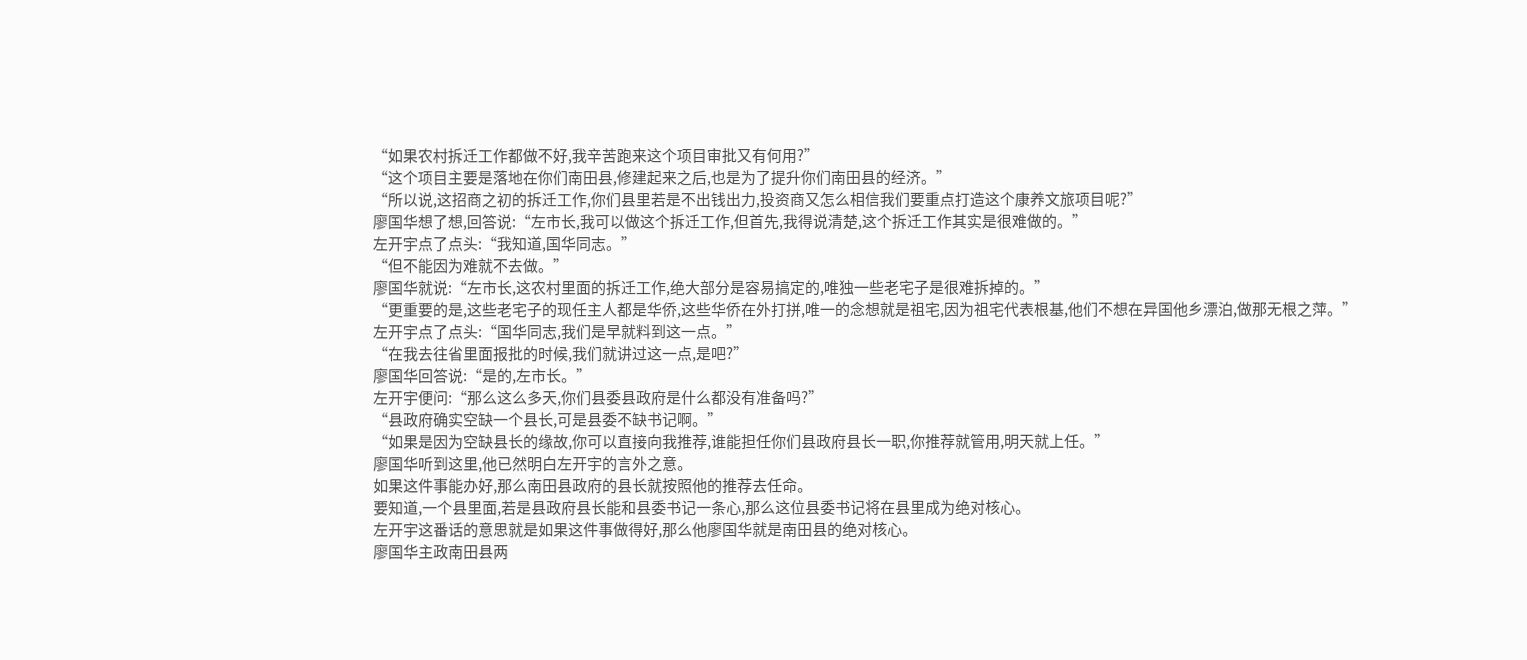“如果农村拆迁工作都做不好,我辛苦跑来这个项目审批又有何用?”
“这个项目主要是落地在你们南田县,修建起来之后,也是为了提升你们南田县的经济。”
“所以说,这招商之初的拆迁工作,你们县里若是不出钱出力,投资商又怎么相信我们要重点打造这个康养文旅项目呢?”
廖国华想了想,回答说:“左市长,我可以做这个拆迁工作,但首先,我得说清楚,这个拆迁工作其实是很难做的。”
左开宇点了点头:“我知道,国华同志。”
“但不能因为难就不去做。”
廖国华就说:“左市长,这农村里面的拆迁工作,绝大部分是容易搞定的,唯独一些老宅子是很难拆掉的。”
“更重要的是,这些老宅子的现任主人都是华侨,这些华侨在外打拼,唯一的念想就是祖宅,因为祖宅代表根基,他们不想在异国他乡漂泊,做那无根之萍。”
左开宇点了点头:“国华同志,我们是早就料到这一点。”
“在我去往省里面报批的时候,我们就讲过这一点,是吧?”
廖国华回答说:“是的,左市长。”
左开宇便问:“那么这么多天,你们县委县政府是什么都没有准备吗?”
“县政府确实空缺一个县长,可是县委不缺书记啊。”
“如果是因为空缺县长的缘故,你可以直接向我推荐,谁能担任你们县政府县长一职,你推荐就管用,明天就上任。”
廖国华听到这里,他已然明白左开宇的言外之意。
如果这件事能办好,那么南田县政府的县长就按照他的推荐去任命。
要知道,一个县里面,若是县政府县长能和县委书记一条心,那么这位县委书记将在县里成为绝对核心。
左开宇这番话的意思就是如果这件事做得好,那么他廖国华就是南田县的绝对核心。
廖国华主政南田县两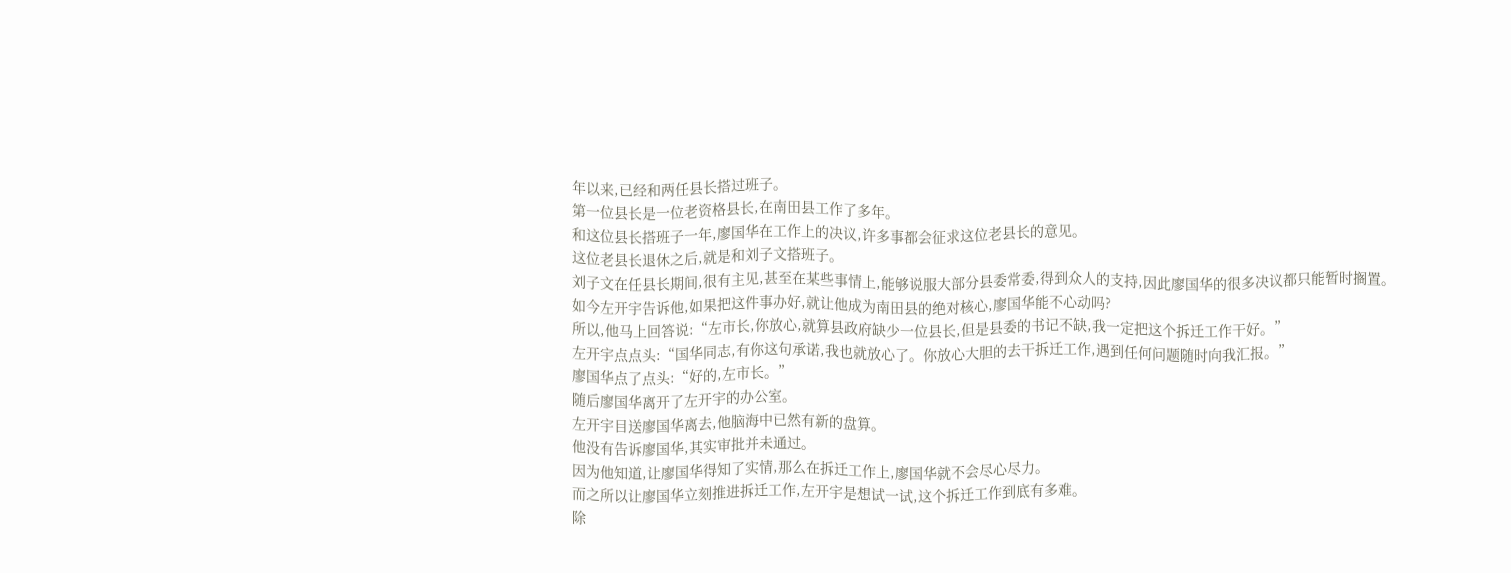年以来,已经和两任县长搭过班子。
第一位县长是一位老资格县长,在南田县工作了多年。
和这位县长搭班子一年,廖国华在工作上的决议,许多事都会征求这位老县长的意见。
这位老县长退休之后,就是和刘子文搭班子。
刘子文在任县长期间,很有主见,甚至在某些事情上,能够说服大部分县委常委,得到众人的支持,因此廖国华的很多决议都只能暂时搁置。
如今左开宇告诉他,如果把这件事办好,就让他成为南田县的绝对核心,廖国华能不心动吗?
所以,他马上回答说:“左市长,你放心,就算县政府缺少一位县长,但是县委的书记不缺,我一定把这个拆迁工作干好。”
左开宇点点头:“国华同志,有你这句承诺,我也就放心了。你放心大胆的去干拆迁工作,遇到任何问题随时向我汇报。”
廖国华点了点头:“好的,左市长。”
随后廖国华离开了左开宇的办公室。
左开宇目送廖国华离去,他脑海中已然有新的盘算。
他没有告诉廖国华,其实审批并未通过。
因为他知道,让廖国华得知了实情,那么在拆迁工作上,廖国华就不会尽心尽力。
而之所以让廖国华立刻推进拆迁工作,左开宇是想试一试,这个拆迁工作到底有多难。
除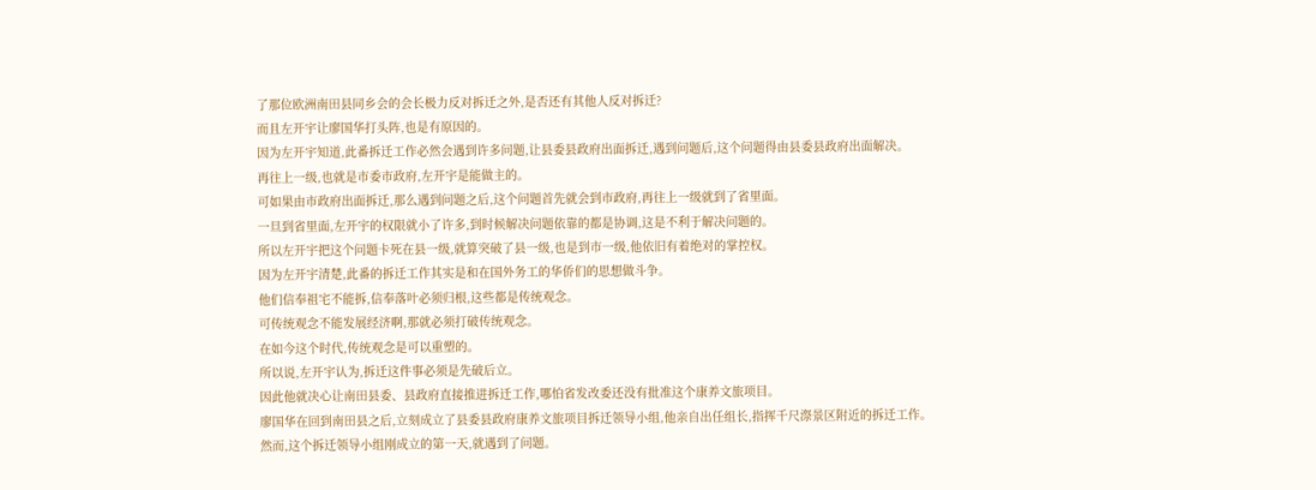了那位欧洲南田县同乡会的会长极力反对拆迁之外,是否还有其他人反对拆迁?
而且左开宇让廖国华打头阵,也是有原因的。
因为左开宇知道,此番拆迁工作必然会遇到许多问题,让县委县政府出面拆迁,遇到问题后,这个问题得由县委县政府出面解决。
再往上一级,也就是市委市政府,左开宇是能做主的。
可如果由市政府出面拆迁,那么遇到问题之后,这个问题首先就会到市政府,再往上一级就到了省里面。
一旦到省里面,左开宇的权限就小了许多,到时候解决问题依靠的都是协调,这是不利于解决问题的。
所以左开宇把这个问题卡死在县一级,就算突破了县一级,也是到市一级,他依旧有着绝对的掌控权。
因为左开宇清楚,此番的拆迁工作其实是和在国外务工的华侨们的思想做斗争。
他们信奉祖宅不能拆,信奉落叶必须归根,这些都是传统观念。
可传统观念不能发展经济啊,那就必须打破传统观念。
在如今这个时代,传统观念是可以重塑的。
所以说,左开宇认为,拆迁这件事必须是先破后立。
因此他就决心让南田县委、县政府直接推进拆迁工作,哪怕省发改委还没有批准这个康养文旅项目。
廖国华在回到南田县之后,立刻成立了县委县政府康养文旅项目拆迁领导小组,他亲自出任组长,指挥千尺漈景区附近的拆迁工作。
然而,这个拆迁领导小组刚成立的第一天,就遇到了问题。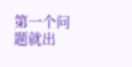第一个问题就出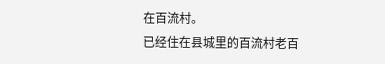在百流村。
已经住在县城里的百流村老百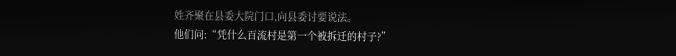姓齐聚在县委大院门口,向县委讨要说法。
他们问:“凭什么百流村是第一个被拆迁的村子?”